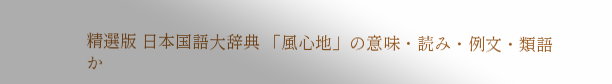精選版 日本国語大辞典 「風心地」の意味・読み・例文・類語
か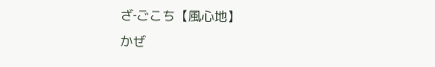ざ‐ごこち【風心地】
かぜ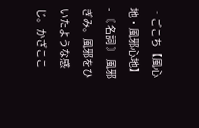‐ごこち【風心地・風邪心地】
- 〘 名詞 〙 風邪ぎみ。風邪をひいたような感じ。かざここ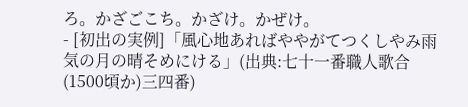ろ。かざごこち。かざけ。かぜけ。
- [初出の実例]「風心地あればややがてつくしやみ雨気の月の晴そめにける」(出典:七十一番職人歌合(1500頃か)三四番)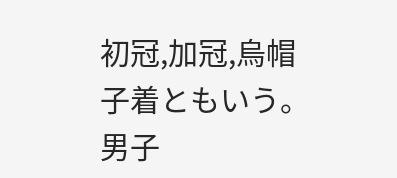初冠,加冠,烏帽子着ともいう。男子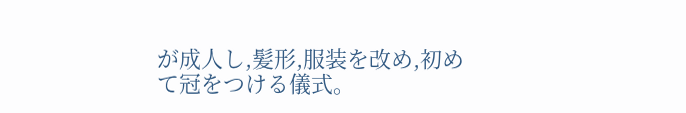が成人し,髪形,服装を改め,初めて冠をつける儀式。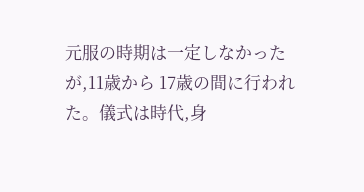元服の時期は一定しなかったが,11歳から 17歳の間に行われた。儀式は時代,身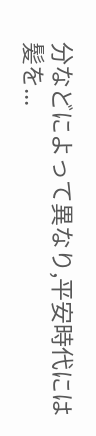分などによって異なり,平安時代には髪を...